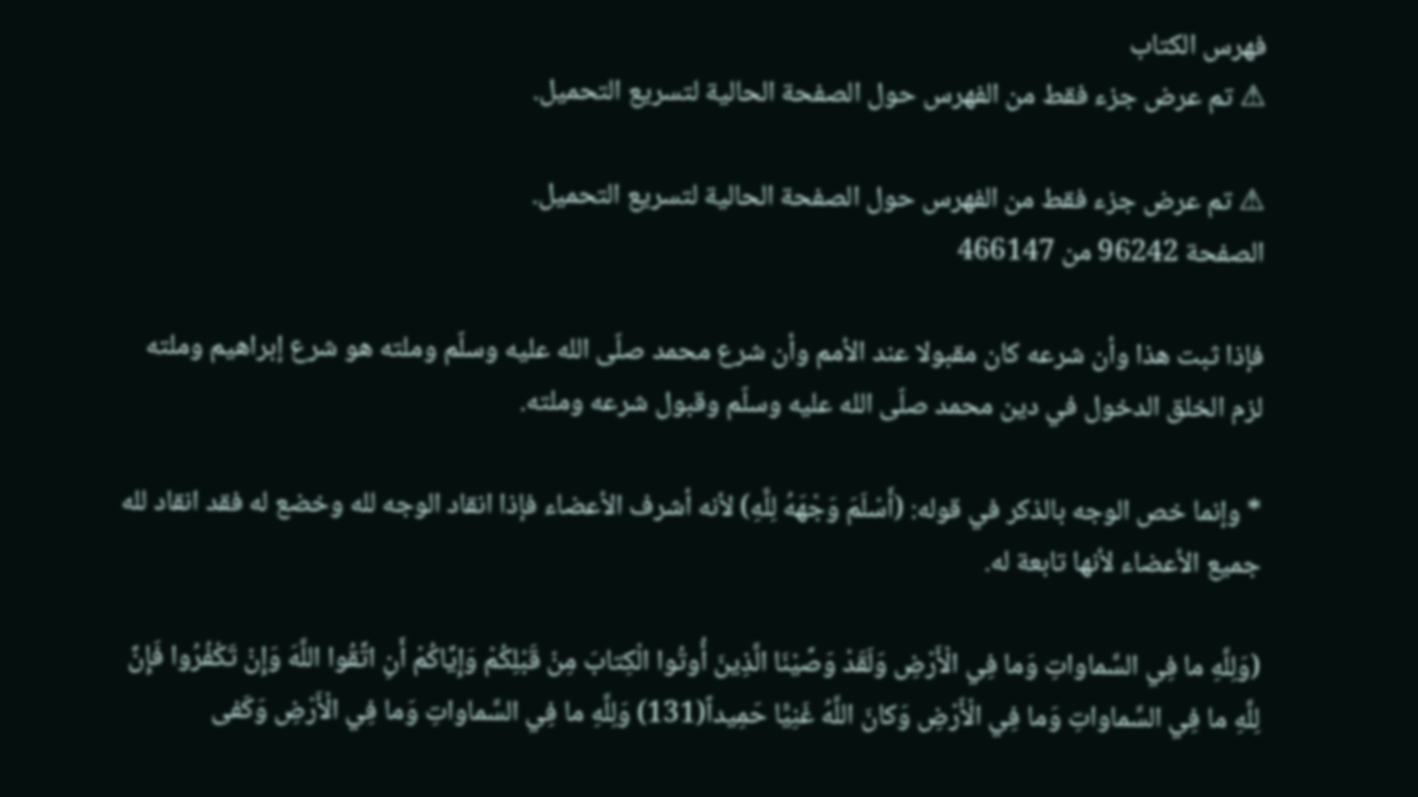فهرس الكتاب
⚠ تم عرض جزء فقط من الفهرس حول الصفحة الحالية لتسريع التحميل.

⚠ تم عرض جزء فقط من الفهرس حول الصفحة الحالية لتسريع التحميل.
الصفحة 96242 من 466147

فإذا ثبت هذا وأن شرعه كان مقبولا عند الأمم وأن شرع محمد صلّى الله عليه وسلّم وملته هو شرع إبراهيم وملته لزم الخلق الدخول في دين محمد صلّى الله عليه وسلّم وقبول شرعه وملته.

* وإنما خص الوجه بالذكر في قوله: (أَسْلَمَ وَجْهَهُ لِلَّهِ) لأنه أشرف الأعضاء فإذا انقاد الوجه لله وخضع له فقد انقاد لله جميع الأعضاء لأنها تابعة له.

(وَلِلَّهِ ما فِي السَّماواتِ وَما فِي الْأَرْضِ وَلَقَدْ وَصَّيْنَا الَّذِينَ أُوتُوا الْكِتابَ مِنْ قَبْلِكُمْ وَإِيَّاكُمْ أَنِ اتَّقُوا اللَّهَ وَإِنْ تَكْفُرُوا فَإِنَّ لِلَّهِ ما فِي السَّماواتِ وَما فِي الْأَرْضِ وَكانَ اللَّهُ غَنِيًّا حَمِيداً(131) وَلِلَّهِ ما فِي السَّماواتِ وَما فِي الْأَرْضِ وَكَفى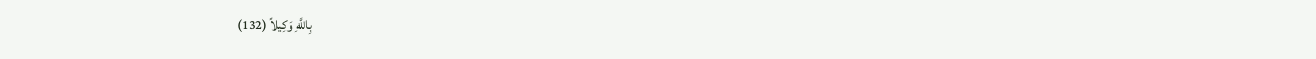بِاللَّهِ وَكِيلاً (132)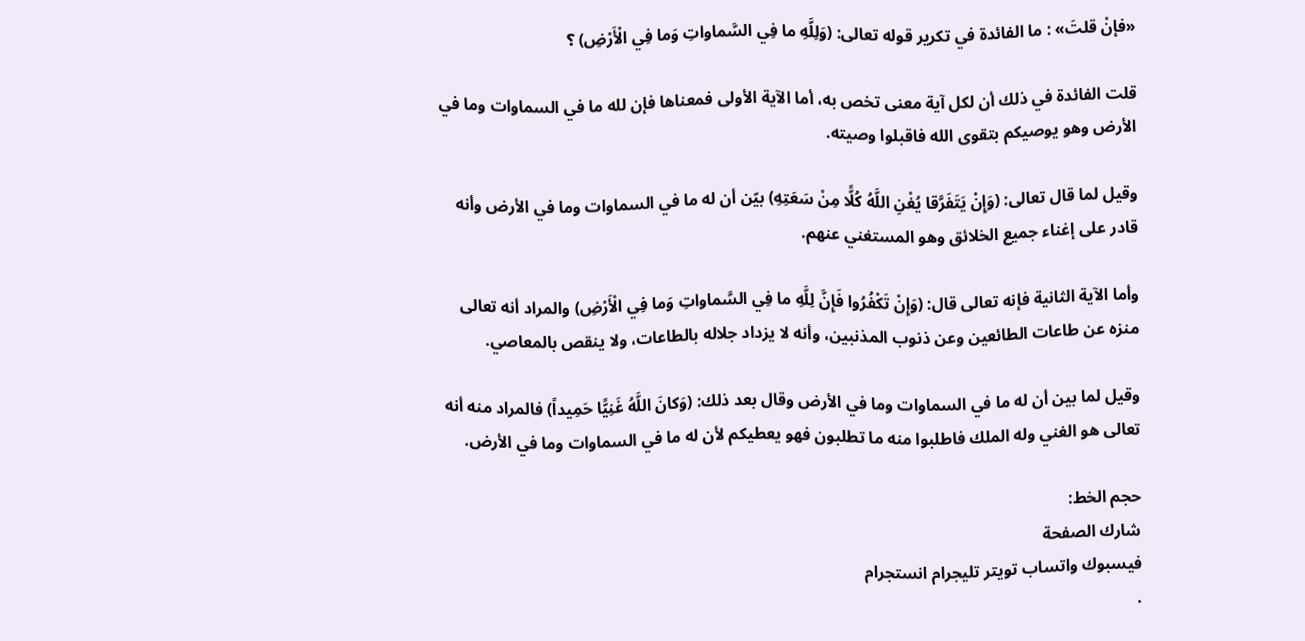«فإنْ قلتَ» : ما الفائدة في تكرير قوله تعالى: (وَلِلَّهِ ما فِي السَّماواتِ وَما فِي الْأَرْضِ) ؟

قلت الفائدة في ذلك أن لكل آية معنى تخص به، أما الآية الأولى فمعناها فإن لله ما في السماوات وما في الأرض وهو يوصيكم بتقوى الله فاقبلوا وصيته.

وقيل لما قال تعالى: (وَإِنْ يَتَفَرَّقا يُغْنِ اللَّهُ كُلًّا مِنْ سَعَتِهِ) بيّن أن له ما في السماوات وما في الأرض وأنه قادر على إغناء جميع الخلائق وهو المستغني عنهم.

وأما الآية الثانية فإنه تعالى قال: (وَإِنْ تَكْفُرُوا فَإِنَّ لِلَّهِ ما فِي السَّماواتِ وَما فِي الْأَرْضِ) والمراد أنه تعالى منزه عن طاعات الطائعين وعن ذنوب المذنبين، وأنه لا يزداد جلاله بالطاعات، ولا ينقص بالمعاصي.

وقيل لما بين أن له ما في السماوات وما في الأرض وقال بعد ذلك: (وَكانَ اللَّهُ غَنِيًّا حَمِيداً) فالمراد منه أنه تعالى هو الغني وله الملك فاطلبوا منه ما تطلبون فهو يعطيكم لأن له ما في السماوات وما في الأرض.

حجم الخط:
شارك الصفحة
فيسبوك واتساب تويتر تليجرام انستجرام
.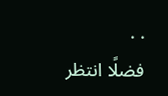. .
فضلًا انتظر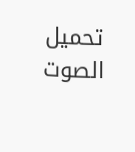تحميل الصوت